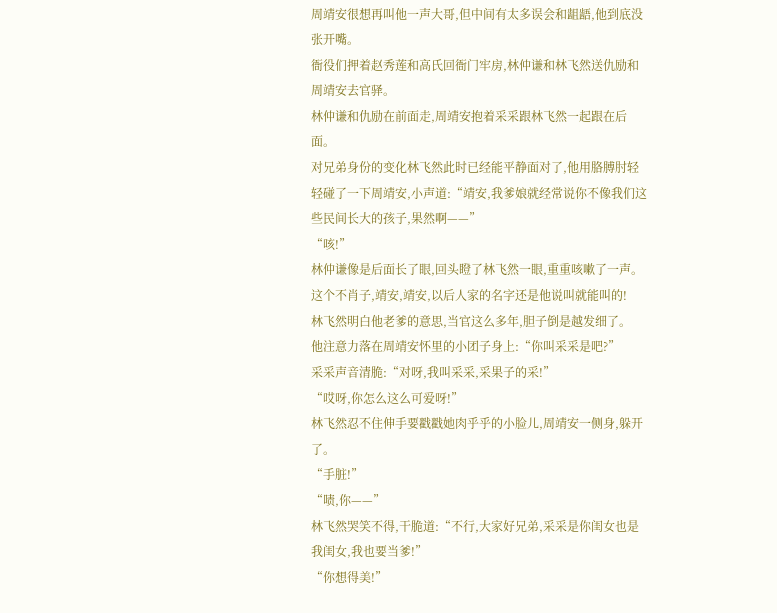周靖安很想再叫他一声大哥,但中间有太多误会和龃龉,他到底没张开嘴。
衙役们押着赵秀莲和高氏回衙门牢房,林仲谦和林飞然送仇励和周靖安去官驿。
林仲谦和仇励在前面走,周靖安抱着采采跟林飞然一起跟在后面。
对兄弟身份的变化林飞然此时已经能平静面对了,他用胳膊肘轻轻碰了一下周靖安,小声道:“靖安,我爹娘就经常说你不像我们这些民间长大的孩子,果然啊——”
“咳!”
林仲谦像是后面长了眼,回头瞪了林飞然一眼,重重咳嗽了一声。
这个不肖子,靖安,靖安,以后人家的名字还是他说叫就能叫的!
林飞然明白他老爹的意思,当官这么多年,胆子倒是越发细了。
他注意力落在周靖安怀里的小团子身上:“你叫采采是吧?”
采采声音清脆:“对呀,我叫采采,采果子的采!”
“哎呀,你怎么这么可爱呀!”
林飞然忍不住伸手要戳戳她肉乎乎的小脸儿,周靖安一侧身,躲开了。
“手脏!”
“啧,你——”
林飞然哭笑不得,干脆道:“不行,大家好兄弟,采采是你闺女也是我闺女,我也要当爹!”
“你想得美!”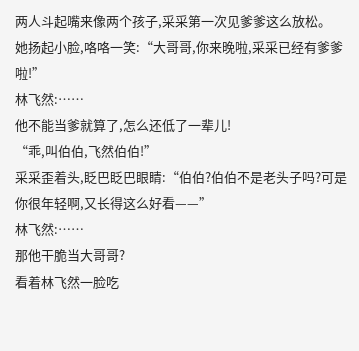两人斗起嘴来像两个孩子,采采第一次见爹爹这么放松。
她扬起小脸,咯咯一笑:“大哥哥,你来晚啦,采采已经有爹爹啦!”
林飞然:……
他不能当爹就算了,怎么还低了一辈儿!
“乖,叫伯伯,飞然伯伯!”
采采歪着头,眨巴眨巴眼睛:“伯伯?伯伯不是老头子吗?可是你很年轻啊,又长得这么好看——”
林飞然:……
那他干脆当大哥哥?
看着林飞然一脸吃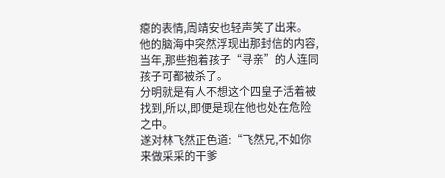瘪的表情,周靖安也轻声笑了出来。
他的脑海中突然浮现出那封信的内容,当年,那些抱着孩子“寻亲”的人连同孩子可都被杀了。
分明就是有人不想这个四皇子活着被找到,所以,即便是现在他也处在危险之中。
遂对林飞然正色道:“飞然兄,不如你来做采采的干爹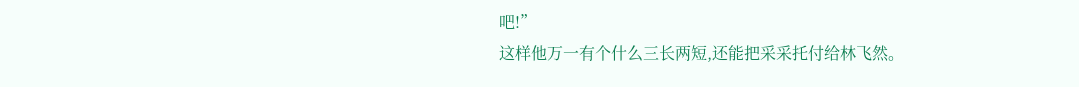吧!”
这样他万一有个什么三长两短,还能把采采托付给林飞然。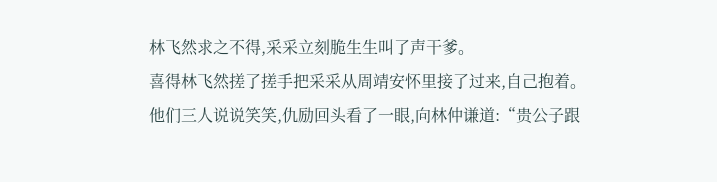林飞然求之不得,采采立刻脆生生叫了声干爹。
喜得林飞然搓了搓手把采采从周靖安怀里接了过来,自己抱着。
他们三人说说笑笑,仇励回头看了一眼,向林仲谦道:“贵公子跟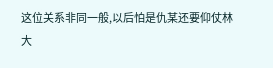这位关系非同一般,以后怕是仇某还要仰仗林大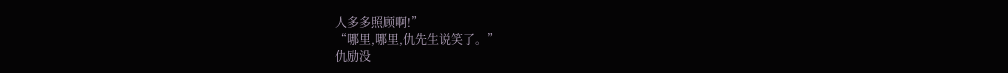人多多照顾啊!”
“哪里,哪里,仇先生说笑了。”
仇励没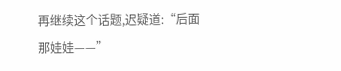再继续这个话题,迟疑道:“后面那娃娃——”